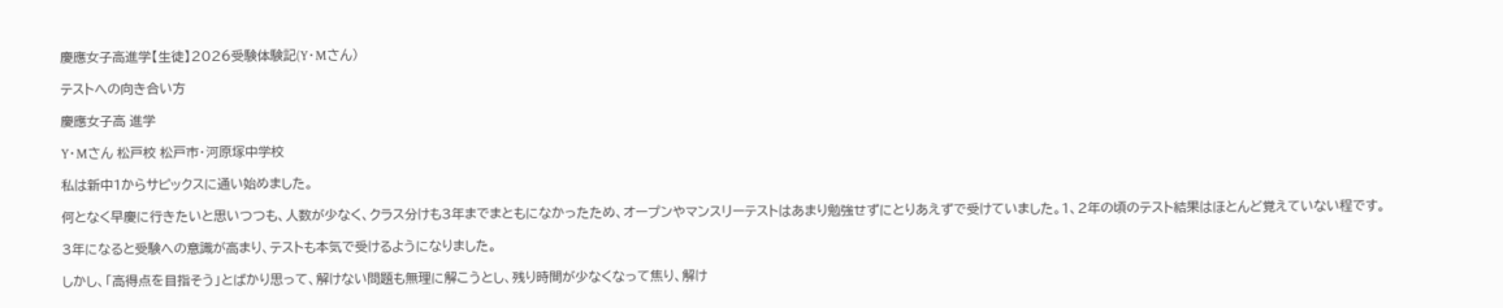慶應女子高進学【生徒】2026受験体験記(Y・Mさん)

テストへの向き合い方

慶應女子高 進学

Y・Mさん 松戸校 松戸市・河原塚中学校

私は新中1からサピックスに通い始めました。

何となく早慶に行きたいと思いつつも、人数が少なく、クラス分けも3年までまともになかったため、オープンやマンスリーテストはあまり勉強せずにとりあえずで受けていました。1、2年の頃のテスト結果はほとんど覚えていない程です。

3年になると受験への意識が高まり、テストも本気で受けるようになりました。

しかし、「高得点を目指そう」とばかり思って、解けない問題も無理に解こうとし、残り時間が少なくなって焦り、解け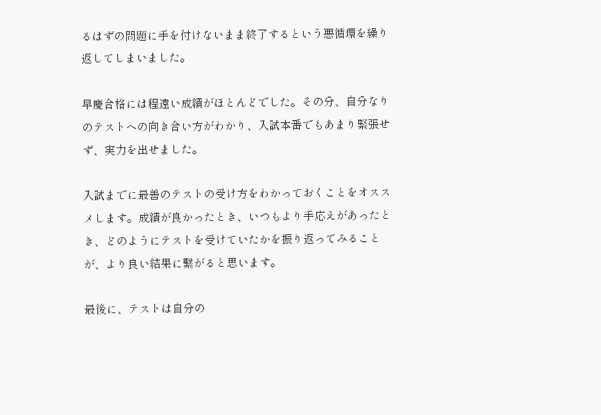るはずの問題に手を付けないまま終了するという悪循環を繰り返してしまいました。

早慶合格には程遠い成績がほとんどでした。その分、自分なりのテストへの向き合い方がわかり、入試本番でもあまり緊張せず、実力を出せました。

入試までに最善のテストの受け方をわかっておくことをオススメします。成績が良かったとき、いつもより手応えがあったとき、どのようにテストを受けていたかを振り返ってみることが、より良い結果に繋がると思います。

最後に、テストは自分の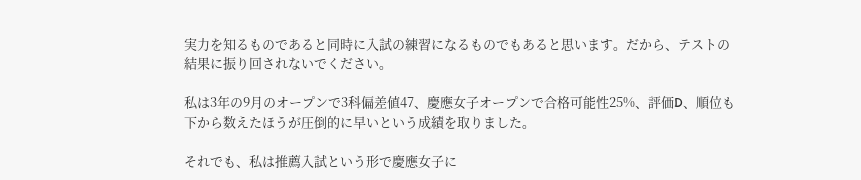実力を知るものであると同時に入試の練習になるものでもあると思います。だから、テストの結果に振り回されないでください。

私は3年の9月のオープンで3科偏差値47、慶應女子オープンで合格可能性25%、評価D、順位も下から数えたほうが圧倒的に早いという成績を取りました。

それでも、私は推薦入試という形で慶應女子に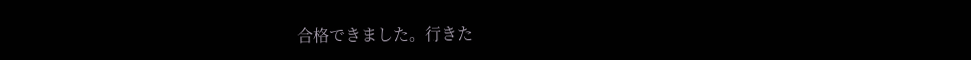合格できました。行きた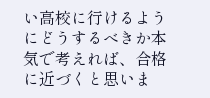い高校に行けるようにどうするべきか本気で考えれば、合格に近づくと思いま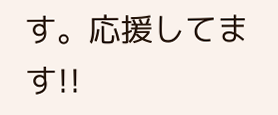す。応援してます!!